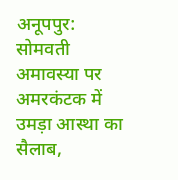अनूपपुर: सोमवती अमावस्या पर अमरकंटक में उमड़ा आस्था का सैलाब,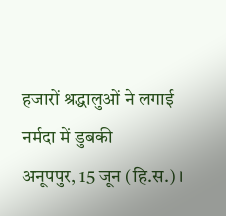हजारों श्रद्धालुओं ने लगाई नर्मदा में डुबकी
अनूपपुर, 15 जून (हि.स.)।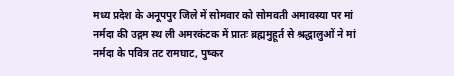मध्य प्रदेश के अनूपपुर जिले में सोमवार को सोमवती अमावस्या पर मां नर्मदा की उद्गम स्थ ली अमरकंटक में प्रातः ब्रह्ममुहूर्त से श्रद्धालुओं ने मां नर्मदा के पवित्र तट रामघाट, पुष्कर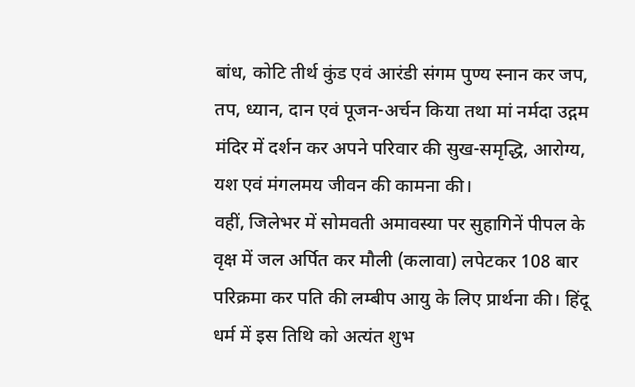बांध, कोटि तीर्थ कुंड एवं आरंडी संगम पुण्य स्नान कर जप, तप, ध्यान, दान एवं पूजन-अर्चन किया तथा मां नर्मदा उद्गम मंदिर में दर्शन कर अपने परिवार की सुख-समृद्धि, आरोग्य, यश एवं मंगलमय जीवन की कामना की।
वहीं, जिलेभर में सोमवती अमावस्या पर सुहागिनें पीपल के वृक्ष में जल अर्पित कर मौली (कलावा) लपेटकर 108 बार परिक्रमा कर पति की लम्बीप आयु के लिए प्रार्थना की। हिंदू धर्म में इस तिथि को अत्यंत शुभ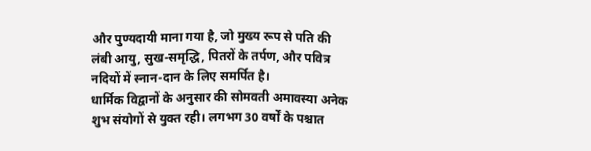और पुण्यदायी माना गया है, जो मुख्य रूप से पति की लंबी आयु, सुख-समृद्धि, पितरों के तर्पण, और पवित्र नदियों में स्नान-दान के लिए समर्पित है।
धार्मिक विद्वानों के अनुसार की सोमवती अमावस्या अनेक शुभ संयोगों से युक्त रही। लगभग 30 वर्षों के पश्चात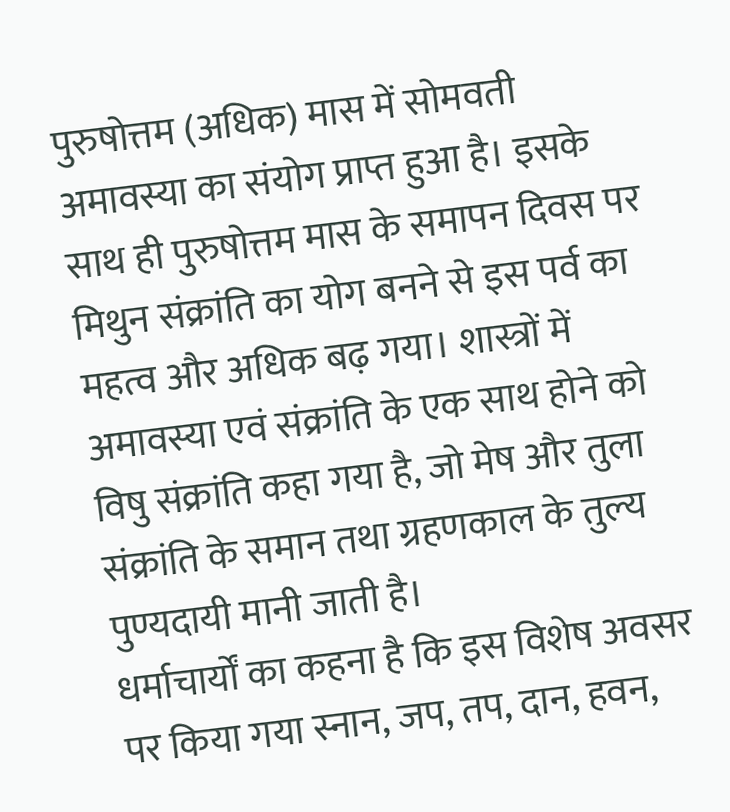पुरुषोत्तम (अधिक) मास में सोमवती अमावस्या का संयोग प्राप्त हुआ है। इसके साथ ही पुरुषोत्तम मास के समापन दिवस पर मिथुन संक्रांति का योग बनने से इस पर्व का महत्व और अधिक बढ़ गया। शास्त्रों में अमावस्या एवं संक्रांति के एक साथ होने को विषु संक्रांति कहा गया है, जो मेष और तुला संक्रांति के समान तथा ग्रहणकाल के तुल्य पुण्यदायी मानी जाती है।
धर्माचार्यों का कहना है कि इस विशेष अवसर पर किया गया स्नान, जप, तप, दान, हवन,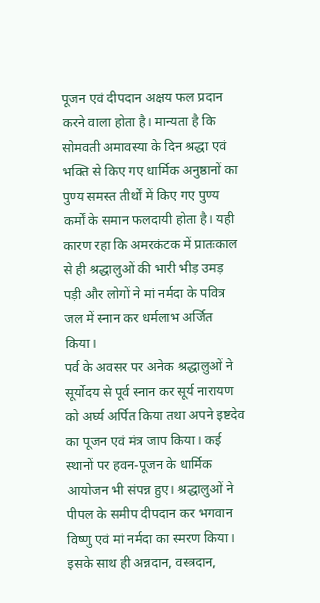पूजन एवं दीपदान अक्षय फल प्रदान करने वाला होता है। मान्यता है कि सोमवती अमावस्या के दिन श्रद्धा एवं भक्ति से किए गए धार्मिक अनुष्ठानों का पुण्य समस्त तीर्थों में किए गए पुण्य कर्मों के समान फलदायी होता है। यही कारण रहा कि अमरकंटक में प्रातःकाल से ही श्रद्धालुओं की भारी भीड़ उमड़ पड़ी और लोगों ने मां नर्मदा के पवित्र जल में स्नान कर धर्मलाभ अर्जित किया।
पर्व के अवसर पर अनेक श्रद्धालुओं ने सूर्योदय से पूर्व स्नान कर सूर्य नारायण को अर्घ्य अर्पित किया तथा अपने इष्टदेव का पूजन एवं मंत्र जाप किया। कई स्थानों पर हवन-पूजन के धार्मिक आयोजन भी संपन्न हुए। श्रद्धालुओं ने पीपल के समीप दीपदान कर भगवान विष्णु एवं मां नर्मदा का स्मरण किया। इसके साथ ही अन्नदान, वस्त्रदान,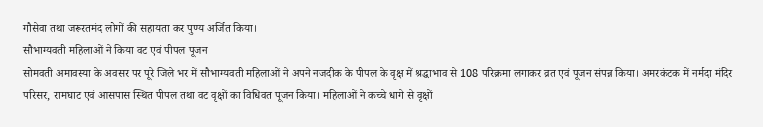गौसेवा तथा जरूरतमंद लोगों की सहायता कर पुण्य अर्जित किया।
सौभाग्यवती महिलाओं ने किया वट एवं पीपल पूजन
सोमवती अमावस्या के अवसर पर पूरे जिले भर में सौभाग्यवती महिलाओं ने अपने नजदीक के पीपल के वृक्ष में श्रद्धाभाव से 108 परिक्रमा लगाकर व्रत एवं पूजन संपन्न किया। अमरकंटक में नर्मदा मंदिर परिसर, रामघाट एवं आसपास स्थित पीपल तथा वट वृक्षों का विधिवत पूजन किया। महिलाओं ने कच्चे धागे से वृक्षों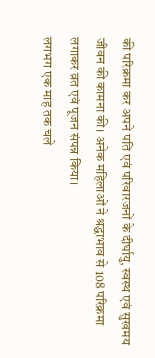की परिक्रमा कर अपने पति एवं परिवारजनों के दीर्घायु, स्वस्थ एवं सुखमय जीवन की कामना की। अनेक महिलाओं ने श्रद्धाभाव से 108 परिक्रमा लगाकर व्रत एवं पूजन संपन्न किया।
लगभग एक माह तक चले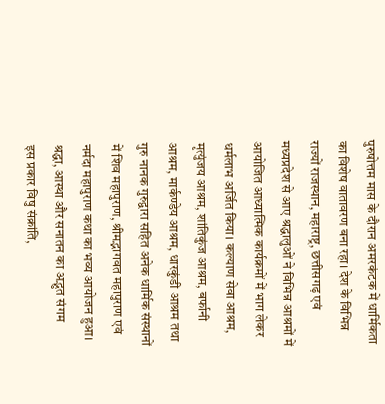पुरुषोत्तम मास के दौरान अमरकंटक में धार्मिकता का विशेष वातावरण बना रहा। देश के विभिन्न राज्यों राजस्थान, महाराष्ट्र, छत्तीसगढ़ एवं मध्यप्रदेश से आए श्रद्धालुओं ने विभिन्न आश्रमों में आयोजित आध्यात्मिक कार्यक्रमों में भाग लेकर धर्मलाभ अर्जित किया। कल्याण सेवा आश्रम, मृत्युंजय आश्रम, शांतिकुंज आश्रम, बर्फानी आश्रम, मार्कण्डेय आश्रम, धारकुंडी आश्रम तथा गुरु नानक गुरुद्वारा सहित अनेक धार्मिक संस्थानों में शिव महापुराण, श्रीमद्भागवत महापुराण एवं नर्मदा महापुराण कथा का भव्य आयोजन हुआ।
श्रद्धा, आस्था और सनातन का अद्भुत संगम
इस प्रकार विषु संक्रांति,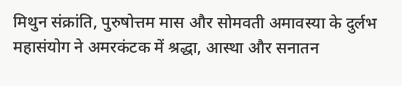मिथुन संक्रांति, पुरुषोत्तम मास और सोमवती अमावस्या के दुर्लभ महासंयोग ने अमरकंटक में श्रद्धा, आस्था और सनातन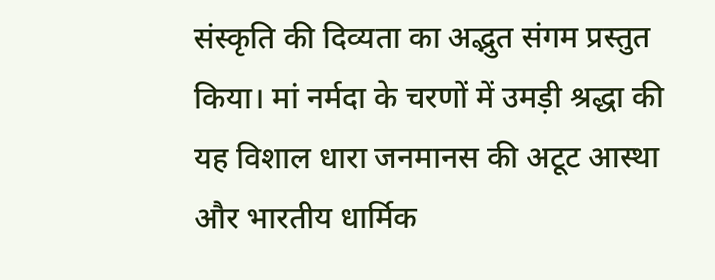संस्कृति की दिव्यता का अद्भुत संगम प्रस्तुत किया। मां नर्मदा के चरणों में उमड़ी श्रद्धा की यह विशाल धारा जनमानस की अटूट आस्था और भारतीय धार्मिक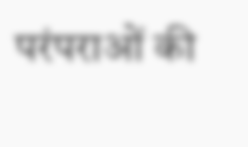परंपराओं की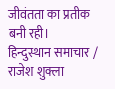जीवंतता का प्रतीक बनी रही।
हिन्दुस्थान समाचार / राजेश शुक्ला